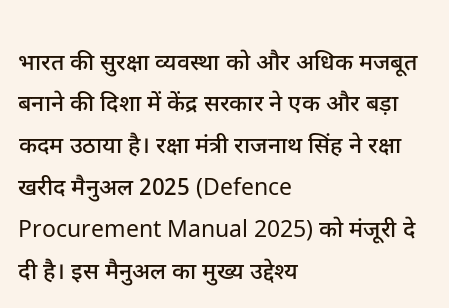भारत की सुरक्षा व्यवस्था को और अधिक मजबूत बनाने की दिशा में केंद्र सरकार ने एक और बड़ा कदम उठाया है। रक्षा मंत्री राजनाथ सिंह ने रक्षा खरीद मैनुअल 2025 (Defence Procurement Manual 2025) को मंजूरी दे दी है। इस मैनुअल का मुख्य उद्देश्य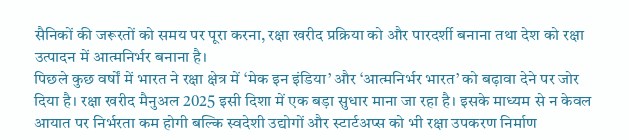सैनिकों की जरूरतों को समय पर पूरा करना, रक्षा खरीद प्रक्रिया को और पारदर्शी बनाना तथा देश को रक्षा उत्पादन में आत्मनिर्भर बनाना है।
पिछले कुछ वर्षों में भारत ने रक्षा क्षेत्र में ‘मेक इन इंडिया’ और ‘आत्मनिर्भर भारत’ को बढ़ावा देने पर जोर दिया है। रक्षा खरीद मैनुअल 2025 इसी दिशा में एक बड़ा सुधार माना जा रहा है। इसके माध्यम से न केवल आयात पर निर्भरता कम होगी बल्कि स्वदेशी उद्योगों और स्टार्टअप्स को भी रक्षा उपकरण निर्माण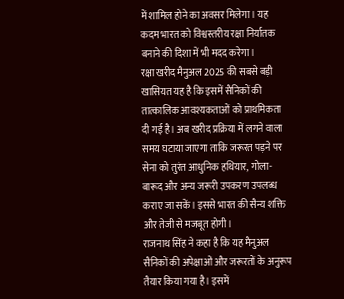में शामिल होने का अवसर मिलेगा। यह कदम भारत को विश्वस्तरीय रक्षा निर्यातक बनाने की दिशा में भी मदद करेगा।
रक्षा खरीद मैनुअल 2025 की सबसे बड़ी खासियत यह है कि इसमें सैनिकों की तात्कालिक आवश्यकताओं को प्राथमिकता दी गई है। अब खरीद प्रक्रिया में लगने वाला समय घटाया जाएगा ताकि जरूरत पड़ने पर सेना को तुरंत आधुनिक हथियार, गोला-बारूद और अन्य जरूरी उपकरण उपलब्ध कराए जा सकें। इससे भारत की सैन्य शक्ति और तेजी से मजबूत होगी।
राजनाथ सिंह ने कहा है कि यह मैनुअल सैनिकों की अपेक्षाओं और जरूरतों के अनुरूप तैयार किया गया है। इसमें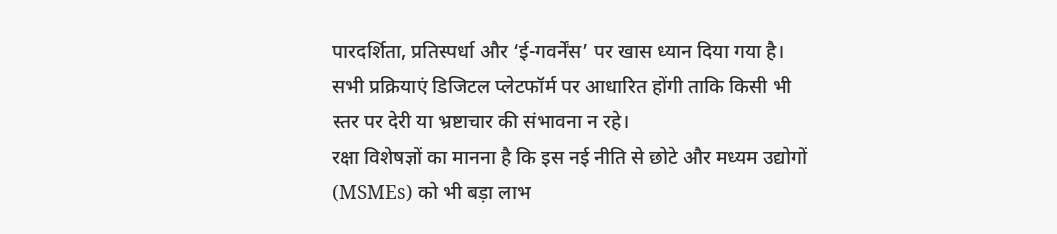पारदर्शिता, प्रतिस्पर्धा और ‘ई-गवर्नेंस’ पर खास ध्यान दिया गया है। सभी प्रक्रियाएं डिजिटल प्लेटफॉर्म पर आधारित होंगी ताकि किसी भी स्तर पर देरी या भ्रष्टाचार की संभावना न रहे।
रक्षा विशेषज्ञों का मानना है कि इस नई नीति से छोटे और मध्यम उद्योगों (MSMEs) को भी बड़ा लाभ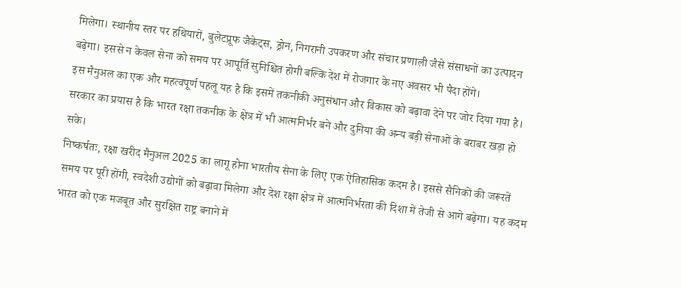मिलेगा। स्थानीय स्तर पर हथियारों, बुलेटप्रूफ जैकेट्स, ड्रोन, निगरानी उपकरण और संचार प्रणाली जैसे संसाधनों का उत्पादन बढ़ेगा। इससे न केवल सेना को समय पर आपूर्ति सुनिश्चित होगी बल्कि देश में रोजगार के नए अवसर भी पैदा होंगे।
इस मैनुअल का एक और महत्वपूर्ण पहलू यह है कि इसमें तकनीकी अनुसंधान और विकास को बढ़ावा देने पर जोर दिया गया है। सरकार का प्रयास है कि भारत रक्षा तकनीक के क्षेत्र में भी आत्मनिर्भर बने और दुनिया की अन्य बड़ी सेनाओं के बराबर खड़ा हो सके।
निष्कर्षतः, रक्षा खरीद मैनुअल 2025 का लागू होना भारतीय सेना के लिए एक ऐतिहासिक कदम है। इससे सैनिकों की जरूरतें समय पर पूरी होंगी, स्वदेशी उद्योगों को बढ़ावा मिलेगा और देश रक्षा क्षेत्र में आत्मनिर्भरता की दिशा में तेजी से आगे बढ़ेगा। यह कदम भारत को एक मजबूत और सुरक्षित राष्ट्र बनाने में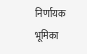निर्णायक भूमिका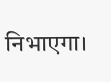निभाएगा।